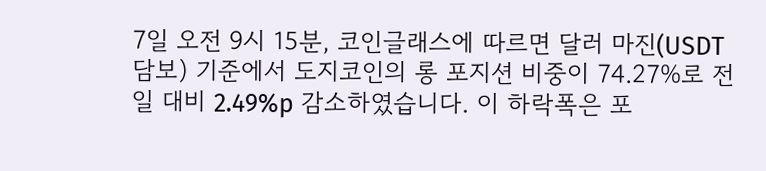7일 오전 9시 15분, 코인글래스에 따르면 달러 마진(USDT 담보) 기준에서 도지코인의 롱 포지션 비중이 74.27%로 전일 대비 2.49%p 감소하였습니다. 이 하락폭은 포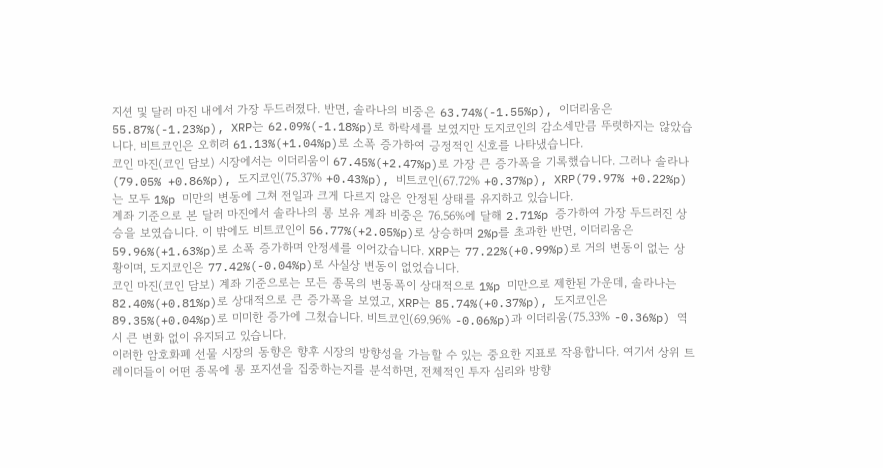지션 및 달러 마진 내에서 가장 두드러졌다. 반면, 솔라나의 비중은 63.74%(-1.55%p), 이더리움은 55.87%(-1.23%p), XRP는 62.09%(-1.18%p)로 하락세를 보였지만 도지코인의 감소세만큼 뚜렷하지는 않았습니다. 비트코인은 오히려 61.13%(+1.04%p)로 소폭 증가하여 긍정적인 신호를 나타냈습니다.
코인 마진(코인 담보) 시장에서는 이더리움이 67.45%(+2.47%p)로 가장 큰 증가폭을 기록했습니다. 그러나 솔라나(79.05% +0.86%p), 도지코인(75.37% +0.43%p), 비트코인(67.72% +0.37%p), XRP(79.97% +0.22%p)는 모두 1%p 미만의 변동에 그쳐 전일과 크게 다르지 않은 안정된 상태를 유지하고 있습니다.
계좌 기준으로 본 달러 마진에서 솔라나의 롱 보유 계좌 비중은 76.56%에 달해 2.71%p 증가하여 가장 두드러진 상승을 보였습니다. 이 밖에도 비트코인이 56.77%(+2.05%p)로 상승하며 2%p를 초과한 반면, 이더리움은 59.96%(+1.63%p)로 소폭 증가하며 안정세를 이어갔습니다. XRP는 77.22%(+0.99%p)로 거의 변동이 없는 상황이며, 도지코인은 77.42%(-0.04%p)로 사실상 변동이 없었습니다.
코인 마진(코인 담보) 계좌 기준으로는 모든 종목의 변동폭이 상대적으로 1%p 미만으로 제한된 가운데, 솔라나는 82.40%(+0.81%p)로 상대적으로 큰 증가폭을 보였고, XRP는 85.74%(+0.37%p), 도지코인은 89.35%(+0.04%p)로 미미한 증가에 그쳤습니다. 비트코인(69.96% -0.06%p)과 이더리움(75.33% -0.36%p) 역시 큰 변화 없이 유지되고 있습니다.
이러한 암호화폐 선물 시장의 동향은 향후 시장의 방향성을 가늠할 수 있는 중요한 지표로 작용합니다. 여기서 상위 트레이더들이 어떤 종목에 롱 포지션을 집중하는지를 분석하면, 전체적인 투자 심리와 방향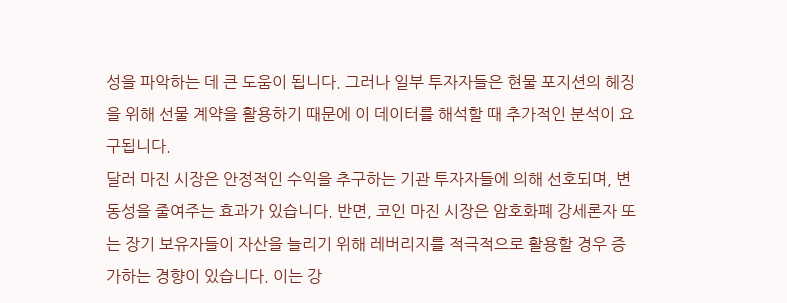성을 파악하는 데 큰 도움이 됩니다. 그러나 일부 투자자들은 현물 포지션의 헤징을 위해 선물 계약을 활용하기 때문에 이 데이터를 해석할 때 추가적인 분석이 요구됩니다.
달러 마진 시장은 안정적인 수익을 추구하는 기관 투자자들에 의해 선호되며, 변동성을 줄여주는 효과가 있습니다. 반면, 코인 마진 시장은 암호화폐 강세론자 또는 장기 보유자들이 자산을 늘리기 위해 레버리지를 적극적으로 활용할 경우 증가하는 경향이 있습니다. 이는 강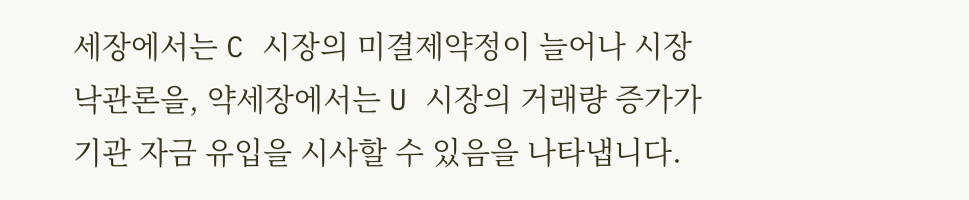세장에서는 C 시장의 미결제약정이 늘어나 시장 낙관론을, 약세장에서는 U 시장의 거래량 증가가 기관 자금 유입을 시사할 수 있음을 나타냅니다.